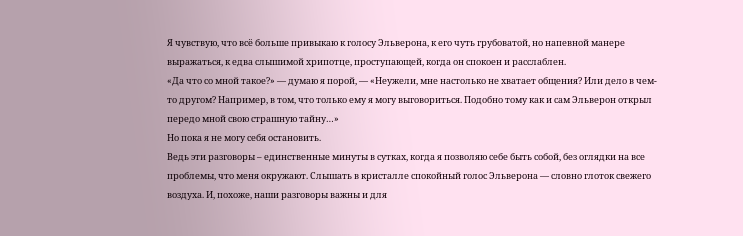Я чувствую, что всё больше привыкаю к голосу Эльверона, к его чуть грубоватой, но напевной манере выражаться, к едва слышимой хрипотце, проступающей, когда он спокоен и расслаблен.
«Да что со мной такое?» — думаю я порой, — «Неужели, мне настолько не хватает общения? Или дело в чем-то другом? Например, в том, что только ему я могу выговориться. Подобно тому как и сам Эльверон открыл передо мной свою страшную тайну…»
Но пока я не могу себя остановить.
Ведь эти разговоры – единственные минуты в сутках, когда я позволяю себе быть собой, без оглядки на все проблемы, что меня окружают. Слышать в кристалле спокойный голос Эльверона — словно глоток свежего воздуха. И, похоже, наши разговоры важны и для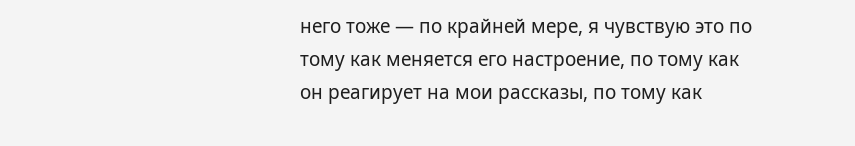него тоже — по крайней мере, я чувствую это по тому как меняется его настроение, по тому как он реагирует на мои рассказы, по тому как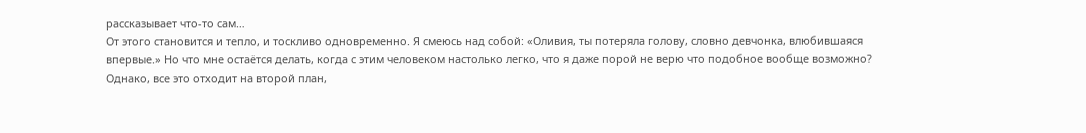рассказывает что-то сам…
От этого становится и тепло, и тоскливо одновременно. Я смеюсь над собой: «Оливия, ты потеряла голову, словно девчонка, влюбившаяся впервые.» Но что мне остаётся делать, когда с этим человеком настолько легко, что я даже порой не верю что подобное вообще возможно?
Однако, все это отходит на второй план,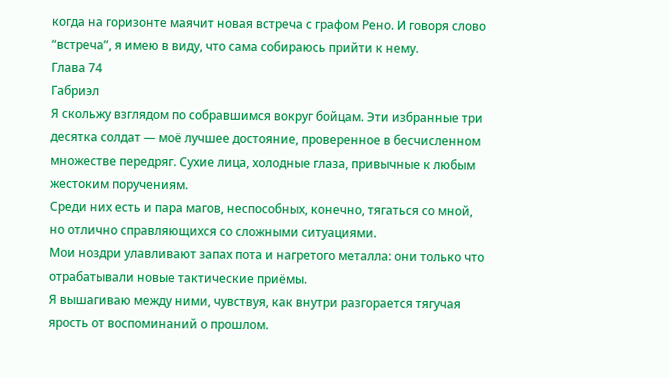когда на горизонте маячит новая встреча с графом Рено. И говоря слово “встреча”, я имею в виду, что сама собираюсь прийти к нему.
Глава 74
Габриэл
Я скольжу взглядом по собравшимся вокруг бойцам. Эти избранные три десятка солдат — моё лучшее достояние, проверенное в бесчисленном множестве передряг. Сухие лица, холодные глаза, привычные к любым жестоким поручениям.
Среди них есть и пара магов, неспособных, конечно, тягаться со мной, но отлично справляющихся со сложными ситуациями.
Мои ноздри улавливают запах пота и нагретого металла: они только что отрабатывали новые тактические приёмы.
Я вышагиваю между ними, чувствуя, как внутри разгорается тягучая ярость от воспоминаний о прошлом.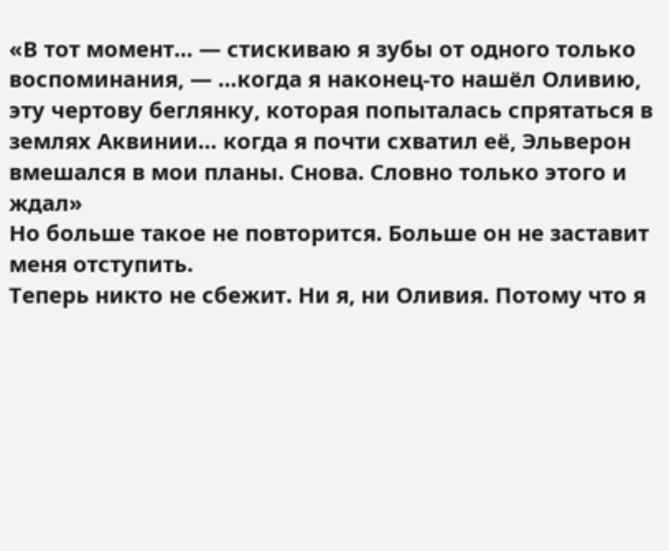«В тот момент… — стискиваю я зубы от одного только воспоминания, — …когда я наконец-то нашёл Оливию, эту чертову беглянку, которая попыталась спрятаться в землях Аквинии… когда я почти схватил её, Эльверон вмешался в мои планы. Снова. Словно только этого и ждал»
Но больше такое не повторится. Больше он не заставит меня отступить.
Теперь никто не сбежит. Ни я, ни Оливия. Потому что я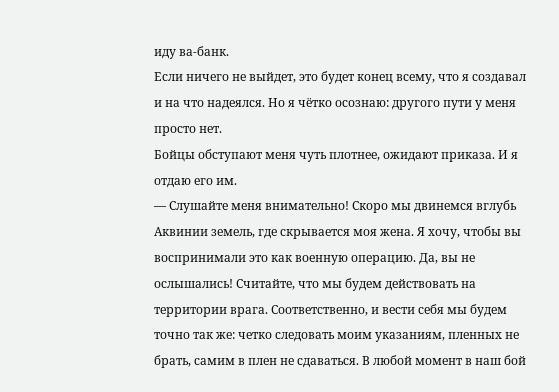иду ва-банк.
Если ничего не выйдет, это будет конец всему, что я создавал и на что надеялся. Но я чётко осознаю: другого пути у меня просто нет.
Бойцы обступают меня чуть плотнее, ожидают приказа. И я отдаю его им.
— Слушайте меня внимательно! Скоро мы двинемся вглубь Аквинии земель, где скрывается моя жена. Я хочу, чтобы вы воспринимали это как военную операцию. Да, вы не ослышались! Считайте, что мы будем действовать на территории врага. Соответственно, и вести себя мы будем точно так же: четко следовать моим указаниям, пленных не брать, самим в плен не сдаваться. В любой момент в наш бой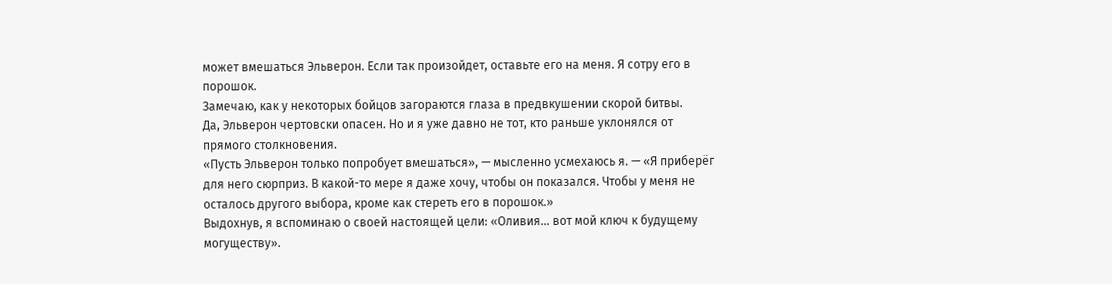может вмешаться Эльверон. Если так произойдет, оставьте его на меня. Я сотру его в порошок.
Замечаю, как у некоторых бойцов загораются глаза в предвкушении скорой битвы.
Да, Эльверон чертовски опасен. Но и я уже давно не тот, кто раньше уклонялся от прямого столкновения.
«Пусть Эльверон только попробует вмешаться», — мысленно усмехаюсь я. — «Я приберёг для него сюрприз. В какой-то мере я даже хочу, чтобы он показался. Чтобы у меня не осталось другого выбора, кроме как стереть его в порошок.»
Выдохнув, я вспоминаю о своей настоящей цели: «Оливия… вот мой ключ к будущему могуществу».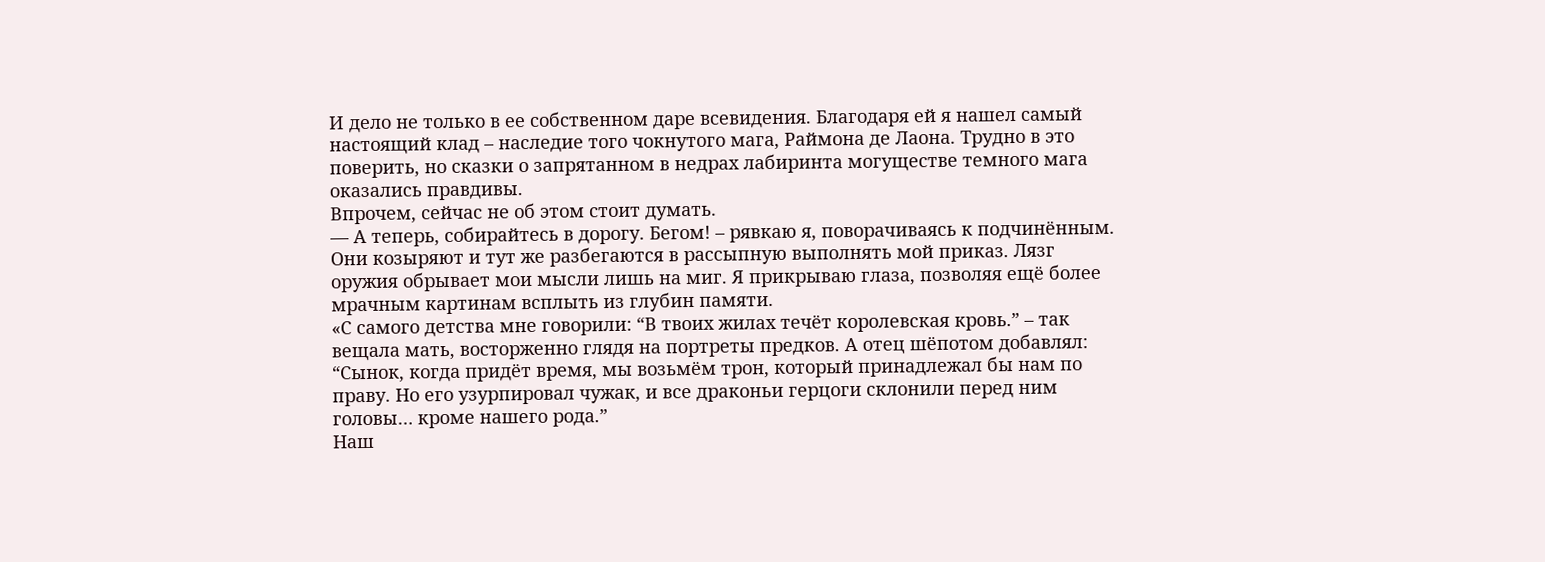И дело не только в ее собственном даре всевидения. Благодаря ей я нашел самый настоящий клад – наследие того чокнутого мага, Раймона де Лаона. Трудно в это поверить, но сказки о запрятанном в недрах лабиринта могуществе темного мага оказались правдивы.
Впрочем, сейчас не об этом стоит думать.
— А теперь, собирайтесь в дорогу. Бегом! – рявкаю я, поворачиваясь к подчинённым.
Они козыряют и тут же разбегаются в рассыпную выполнять мой приказ. Лязг оружия обрывает мои мысли лишь на миг. Я прикрываю глаза, позволяя ещё более мрачным картинам всплыть из глубин памяти.
«С самого детства мне говорили: “В твоих жилах течёт королевская кровь.” – так вещала мать, восторженно глядя на портреты предков. А отец шёпотом добавлял: “Сынок, когда придёт время, мы возьмём трон, который принадлежал бы нам по праву. Но его узурпировал чужак, и все драконьи герцоги склонили перед ним головы… кроме нашего рода.”
Наш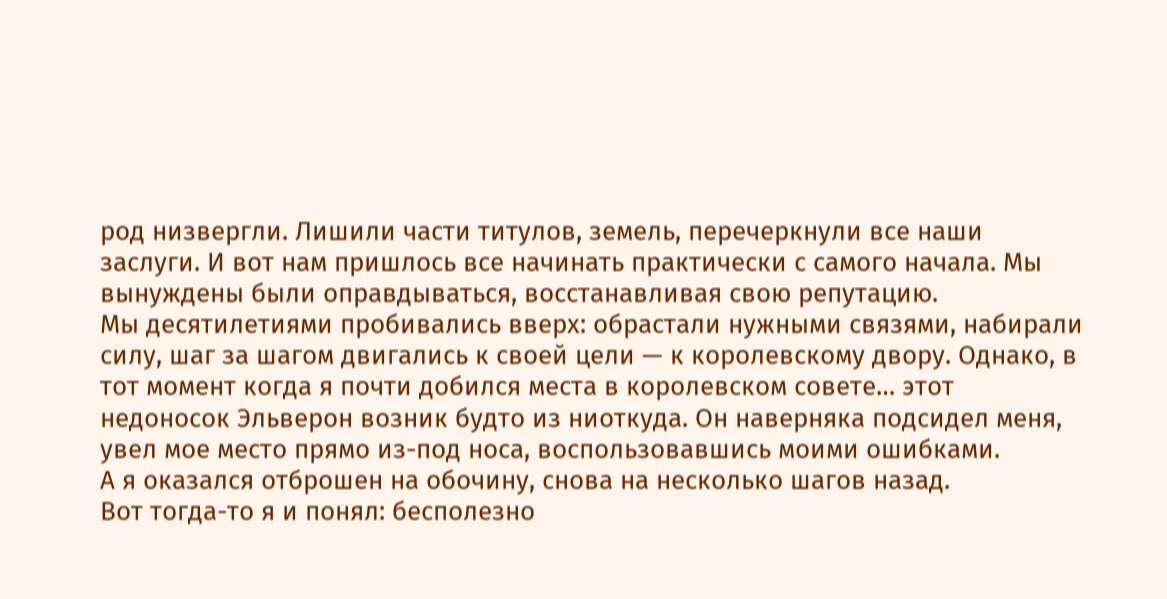род низвергли. Лишили части титулов, земель, перечеркнули все наши заслуги. И вот нам пришлось все начинать практически с самого начала. Мы вынуждены были оправдываться, восстанавливая свою репутацию.
Мы десятилетиями пробивались вверх: обрастали нужными связями, набирали силу, шаг за шагом двигались к своей цели — к королевскому двору. Однако, в тот момент когда я почти добился места в королевском совете… этот недоносок Эльверон возник будто из ниоткуда. Он наверняка подсидел меня, увел мое место прямо из-под носа, воспользовавшись моими ошибками.
А я оказался отброшен на обочину, снова на несколько шагов назад.
Вот тогда-то я и понял: бесполезно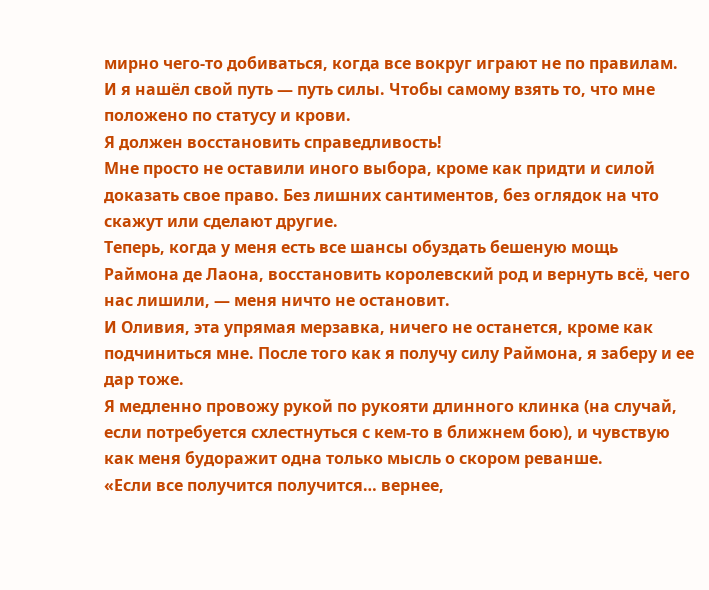мирно чего-то добиваться, когда все вокруг играют не по правилам. И я нашёл свой путь — путь силы. Чтобы самому взять то, что мне положено по статусу и крови.
Я должен восстановить справедливость!
Мне просто не оставили иного выбора, кроме как придти и силой доказать свое право. Без лишних сантиментов, без оглядок на что скажут или сделают другие.
Теперь, когда у меня есть все шансы обуздать бешеную мощь Раймона де Лаона, восстановить королевский род и вернуть всё, чего нас лишили, — меня ничто не остановит.
И Оливия, эта упрямая мерзавка, ничего не останется, кроме как подчиниться мне. После того как я получу силу Раймона, я заберу и ее дар тоже.
Я медленно провожу рукой по рукояти длинного клинка (на случай, если потребуется схлестнуться с кем-то в ближнем бою), и чувствую как меня будоражит одна только мысль о скором реванше.
«Если все получится получится… вернее,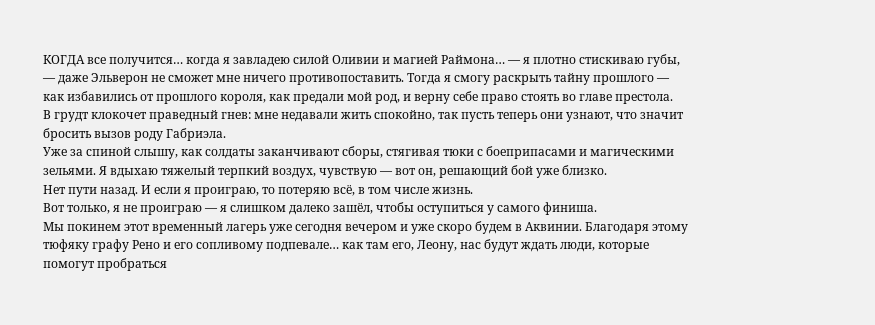КОГДА все получится… когда я завладею силой Оливии и магией Раймона… — я плотно стискиваю губы, — даже Эльверон не сможет мне ничего противопоставить. Тогда я смогу раскрыть тайну прошлого — как избавились от прошлого короля, как предали мой род, и верну себе право стоять во главе престола.
В грудт клокочет праведный гнев: мне недавали жить спокойно, так пусть теперь они узнают, что значит бросить вызов роду Габриэла.
Уже за спиной слышу, как солдаты заканчивают сборы, стягивая тюки с боеприпасами и магическими зельями. Я вдыхаю тяжелый терпкий воздух, чувствую — вот он, решающий бой уже близко.
Нет пути назад. И если я проиграю, то потеряю всё, в том числе жизнь.
Вот только, я не проиграю — я слишком далеко зашёл, чтобы оступиться у самого финиша.
Мы покинем этот временный лагерь уже сегодня вечером и уже скоро будем в Аквинии. Благодаря этому тюфяку графу Рено и его сопливому подпевале… как там его, Леону, нас будут ждать люди, которые помогут пробраться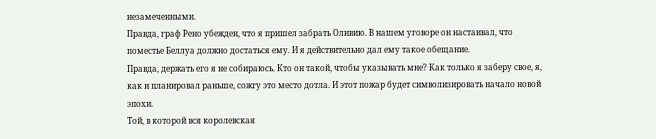незамеченными.
Правда, граф Рено убежден, что я пришел забрать Оливию. В нашем уговоре он настаивал, что поместье Беллуа должно достаться ему. И я действительно дал ему такое обещание.
Правда, держать его я не собираюсь. Кто он такой, чтобы указывать мне? Как только я заберу свое, я, как и планировал раньше, сожгу это место дотла. И этот пожар будет символизировать начало новой эпохи.
Той, в которой вся королевская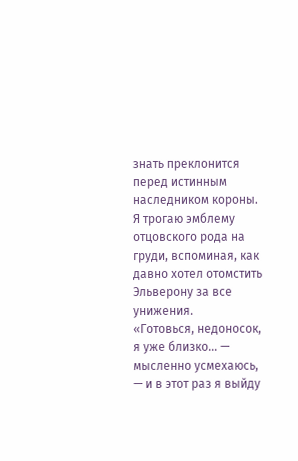знать преклонится перед истинным наследником короны.
Я трогаю эмблему отцовского рода на груди, вспоминая, как давно хотел отомстить Эльверону за все унижения.
«Готовься, недоносок, я уже близко… — мысленно усмехаюсь, — и в этот раз я выйду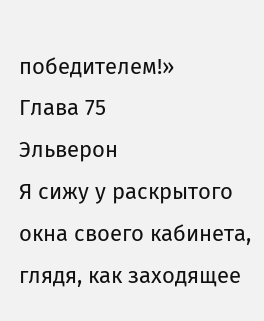победителем!»
Глава 75
Эльверон
Я сижу у раскрытого окна своего кабинета, глядя, как заходящее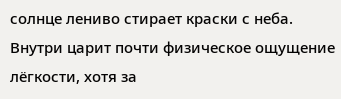солнце лениво стирает краски с неба. Внутри царит почти физическое ощущение лёгкости, хотя за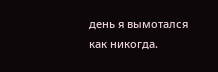день я вымотался как никогда.